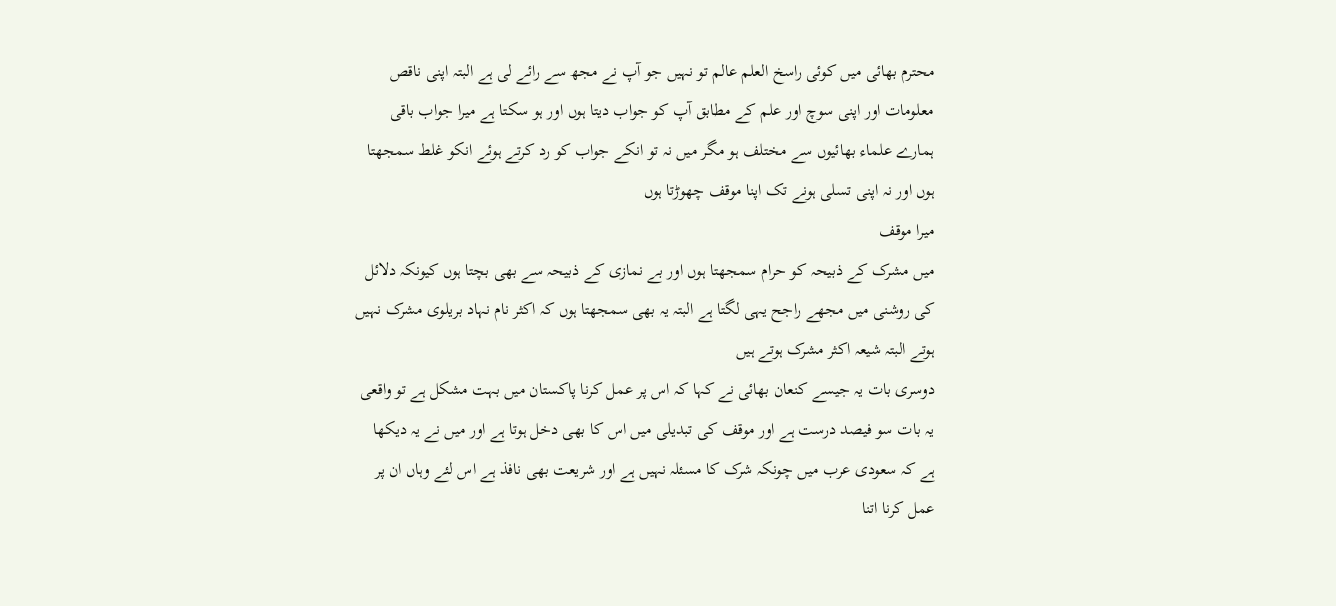محترم بھائی میں کوئی راسخ العلم عالم تو نہیں جو آپ نے مجھ سے رائے لی ہے البتہ اپنی ناقص معلومات اور اپنی سوچ اور علم کے مطابق آپ کو جواب دیتا ہوں اور ہو سکتا ہے میرا جواب باقی ہمارے علماء بھائیوں سے مختلف ہو مگر میں نہ تو انکے جواب کو رد کرتے ہوئے انکو غلط سمجھتا ہوں اور نہ اپنی تسلی ہونے تک اپنا موقف چھوڑتا ہوں
میرا موقف
میں مشرک کے ذبیحہ کو حرام سمجھتا ہوں اور بے نمازی کے ذبیحہ سے بھی بچتا ہوں کیونکہ دلائل کی روشنی میں مجھے راجح یہی لگتا ہے البتہ یہ بھی سمجھتا ہوں کہ اکثر نام نہاد بریلوی مشرک نہیں ہوتے البتہ شیعہ اکثر مشرک ہوتے ہیں
دوسری بات یہ جیسے کنعان بھائی نے کہا کہ اس پر عمل کرنا پاکستان میں بہت مشکل ہے تو واقعی یہ بات سو فیصد درست ہے اور موقف کی تبدیلی میں اس کا بھی دخل ہوتا ہے اور میں نے یہ دیکھا ہے کہ سعودی عرب میں چونکہ شرک کا مسئلہ نہیں ہے اور شریعت بھی نافذ ہے اس لئے وہاں ان پر عمل کرنا اتنا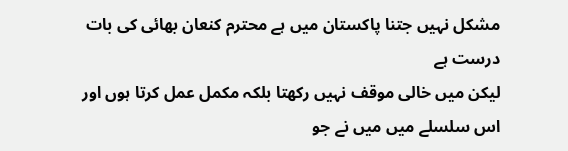مشکل نہیں جتنا پاکستان میں ہے محترم کنعان بھائی کی بات درست ہے
لیکن میں خالی موقف نہیں رکھتا بلکہ مکمل عمل کرتا ہوں اور اس سلسلے میں میں نے جو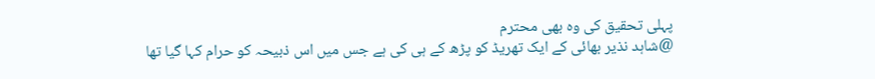پہلی تحقیق کی وہ بھی محترم
@شاہد نذیر بھائی کے ایک تھریڈ کو پڑھ کے ہی کی ہے جس میں اس ذبیحہ کو حرام کہا گیا تھا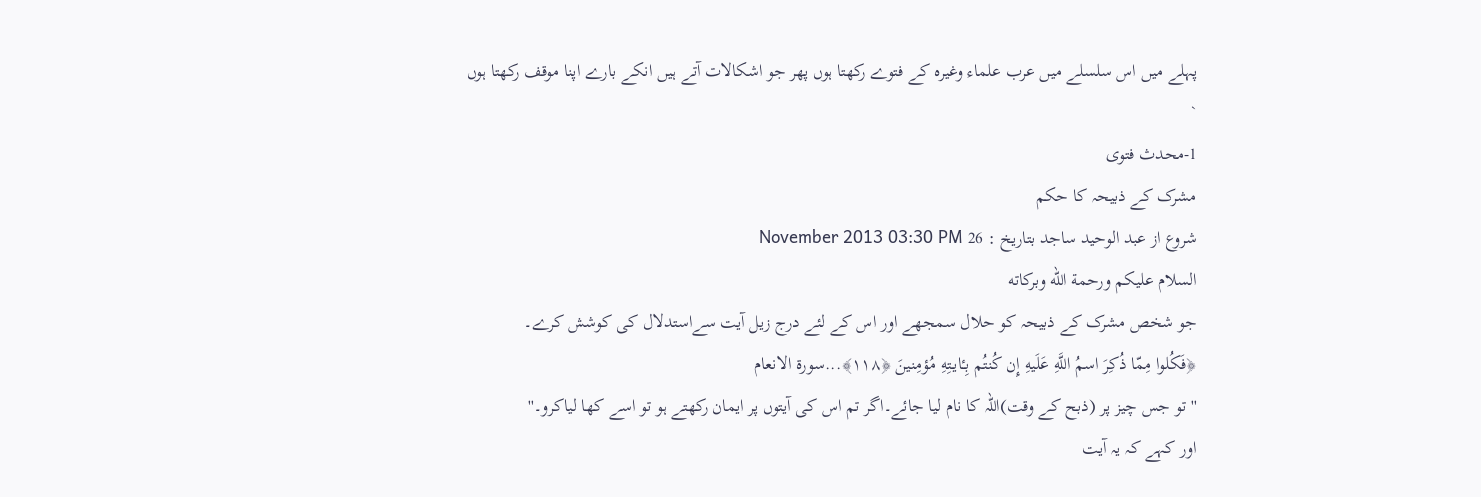پہلے میں اس سلسلے میں عرب علماء وغیرہ کے فتوے رکھتا ہوں پھر جو اشکالات آتے ہیں انکے بارے اپنا موقف رکھتا ہوں
`
1-محدث فتوی
مشرک کے ذبیحہ کا حکم
شروع از عبد الوحید ساجد بتاریخ : 26 November 2013 03:30 PM
السلام عليكم ورحمة الله وبركاته
جو شخص مشرک کے ذبیحہ کو حلال سمجھے اور اس کے لئے درج زیل آیت سےاستدلال کی کوشش کرے۔
﴿فَكُلوا مِمّا ذُكِرَ اسمُ اللَّهِ عَلَيهِ إِن كُنتُم بِـٔايـتِهِ مُؤمِنينَ ﴿١١٨﴾...سورة الانعام
''تو جس چیز پر (ذبح کے وقت)اللہ کا نام لیا جائے۔اگر تم اس کی آیتوں پر ایمان رکھتے ہو تو اسے کھا لیاکرو۔''
اور کہے کہ یہ آیت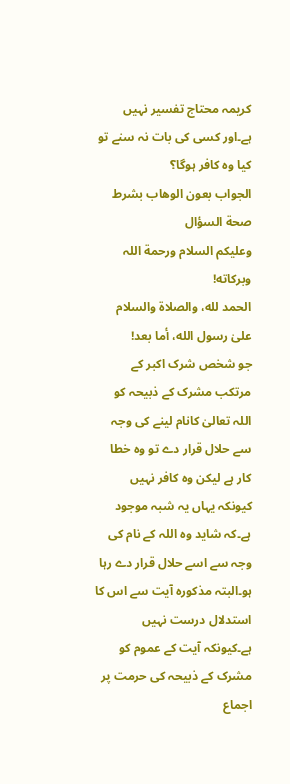کریمہ محتاج تفسیر نہیں ہے۔اور کسی کی بات نہ سنے تو کیا وہ کافر ہوگا؟
الجواب بعون الوهاب بشرط صحة السؤال
وعلیکم السلام ورحمة اللہ وبرکاته!
الحمد لله، والصلاة والسلام علىٰ رسول الله، أما بعد!
جو شخص شرک اکبر کے مرتکب مشرک کے ذبیحہ کو اللہ تعالیٰ کانام لینے کی وجہ سے حلال قرار دے تو وہ خطا کار ہے لیکن وہ کافر نہیں کیونکہ یہاں یہ شبہ موجود ہے۔کہ شاید وہ اللہ کے نام کی وجہ سے اسے حلال قرار دے رہا ہو۔البتہ مذکورہ آیت سے اس کا استدلال درست نہیں ہے۔کیونکہ آیت کے عموم کو مشرک کے ذبیحہ کی حرمت پر اجماع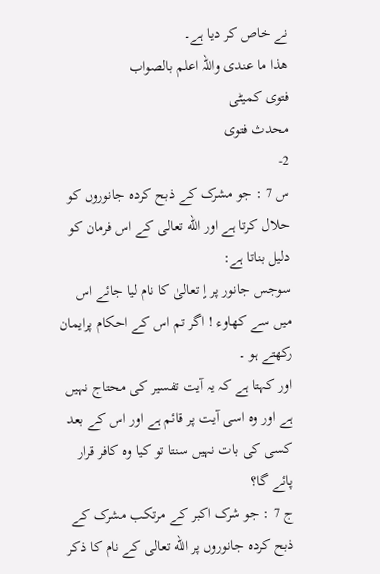نے خاص کر دیا ہے۔
ھذا ما عندی واللہ اعلم بالصواب
فتوی کمیٹی
محدث فتوی
2-
س 7 : جو مشرک کے ذبح کردہ جانوروں کو حلال کرتا ہے اور الله تعالى کے اس فرمان کو دلیل بناتا ہے:
سوجس جانور پر اٍ تعالىٰ كا نام لیا جائے اس میں سے كھاوء ! اگر تم اس كے احكام پرایمان ركھتے ہو ۔
اور كہتا ہے کہ یہ آیت تفسیر کی محتاج نہیں ہے اور وہ اسی آیت پر قائم ہے اور اس کے بعد کسی کی بات نہیں سنتا تو کیا وہ کافر قرار پائے گا؟
ج 7 : جو شرک اکبر کے مرتکب مشرک کے ذبح کردہ جانوروں پر الله تعالى کے نام کا ذکر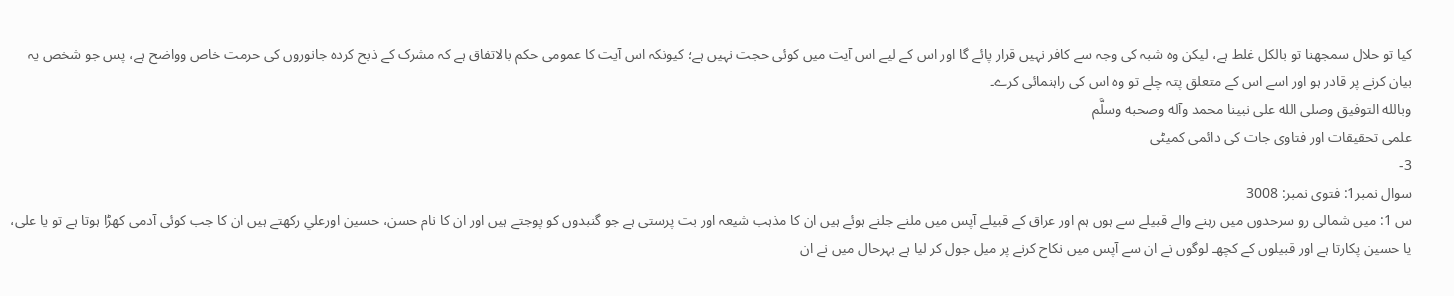کیا تو حلال سمجهنا تو بالكل غلط ہے، لیکن وہ شبہ کی وجہ سے کافر نہیں قرار پائے گا اور اس کے لیے اس آیت میں کوئی حجت نہیں ہے؛ کیونکہ اس آیت کا عمومی حکم بالاتفاق ہے كہ مشرک کے ذبح کردہ جانوروں کی حرمت خاص وواضح ہے، پس جو شخص یہ بیان کرنے پر قادر ہو اور اسے اس کے متعلق پتہ چلے تو وہ اس کی راہنمائی کرے۔
وبالله التوفيق وصلى الله على نبينا محمد وآله وصحبه وسلَّم
علمی تحقیقات اور فتاوی جات کی دائمی کمیٹی
3-
سوال نمبر1: فتوی نمبر: 3008
س 1: میں شمالى رو سرحدوں میں رہنے والے قبیلے سے ہوں ہم اور عراق کے قبیلے آپس میں ملنے جلنے ہوئے ہیں ان کا مذہب شیعہ اور بت پرستی ہے جو گنبدوں کو پوجتے ہیں اور ان کا نام حسن، حسين اورعلي رکھتے ہیں ان کا جب کوئی آدمی کھڑا ہوتا ہے تو يا علی، يا حسين پکارتا ہے اور قبیلوں کے کچھـ لوگوں نے ان سے آپس میں نکاح کرنے پر میل جول کر لیا ہے بہرحال میں نے ان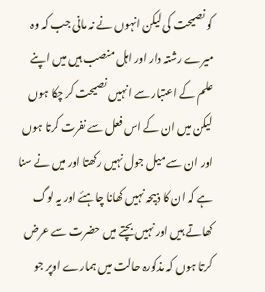کو نصیحت کی لیکن انہوں نے نہ مانی جب کہ وہ میرے رشتہ دار اور اہل منصب ہیں میں اپنے علم کے اعتبار سے انہیں نصیحت کر چکا ہوں لیکن میں ان کے اس فعل سے نفرت کرتا ہوں اور ان سے میل جول نہیں رکھتا اور میں نے سنا ہے کہ ان کا ذبیحہ نہیں کھانا چاہئے اور یہ لوگ کھاتے ہیں اور نہیں بچتے میں حضرت سے عرض کرتا ہوں کہ مذکورہ حالت میں ہمارے اوپر جو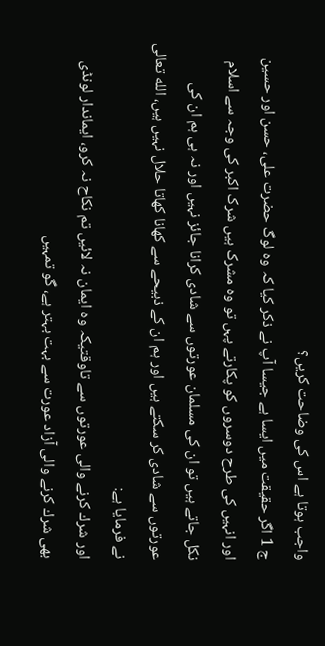واجب ہوتا ہے اس کی وضاحت کریں؟
ج 1 اگر حقیقت میں ایسا ہے جیسا آپ نے ذکر کیا کہ وہ لوگ حضرت علی، حسن اور حسين اور انہیں کی طرح دوسروں کو پکارتے پہں تو وہ مشرک ہیں شرک اکبر کی وجہ سے اسلام نكل جاتے ہیں تو ان کی مسلمان عورتوں سے شادی کرانا جائز نہیں اور نہ ہی ہم ان کی عورتوں سے شادی کر سکتے ہیں اور ہم ان کے ذبیحے سے كهانا کھاتا حلال نہيں ہيں، الله تعالى نے فرمايا ہے:
اور شرك كرنے والی عورتوں سے تاوقتیكہ وہ ایمان نہ لائیں تم نكاح نہ كرو، ایماندار لونڈی بھی شرك كرنے والی آزاد عورت سے بہت بہتر ہے، گو تمہیں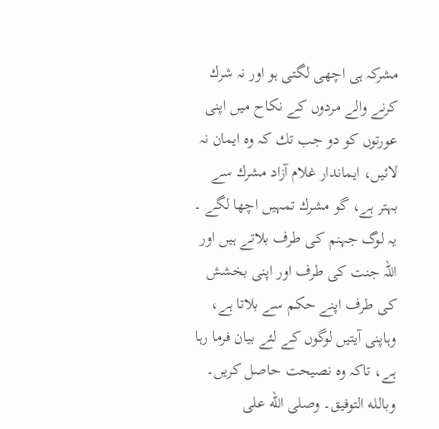مشركہ ہی اچھی لگتی ہو اور نہ شرك كرنے والے مردوں كے نكاح میں اپنی عورتوں كو دو جب تك كہ وہ ایمان نہ لائیں، ایماندار غلام آزاد مشرك سے بہتر ہے، گو مشرك تمہیں اچھا لگے ۔ یہ لوگ جہنم كی طرف بلاتے ہیں اور اللہ جنت كی طرف اور اپنی بخشش كی طرف اپنے حكم سے بلاتا ہے، وہاپنی آیتیں لوگوں كے لئے بیان فرما رہا ہے، تاكہ وہ نصیحت حاصل كریں۔
وبالله التوفيق۔ وصلى الله على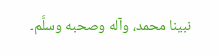نبينا محمد، وآله وصحبه وسلَّم۔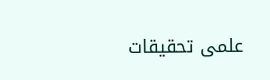علمی تحقیقات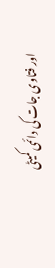اور فتاوی جات کی دائمی کمیٹی